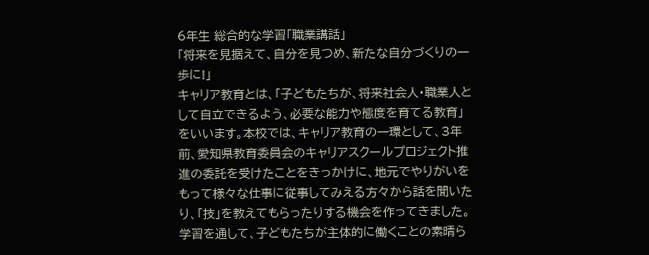6年生 総合的な学習「職業講話」
「将来を見据えて、自分を見つめ、新たな自分づくりの一歩に!」
キャリア教育とは、「子どもたちが、将来社会人・職業人として自立できるよう、必要な能力や態度を育てる教育」をいいます。本校では、キャリア教育の一環として、3年前、愛知県教育委員会のキャリアスクールプロジェクト推進の委託を受けたことをきっかけに、地元でやりがいをもって様々な仕事に従事してみえる方々から話を聞いたり、「技」を教えてもらったりする機会を作ってきました。学習を通して、子どもたちが主体的に働くことの素晴ら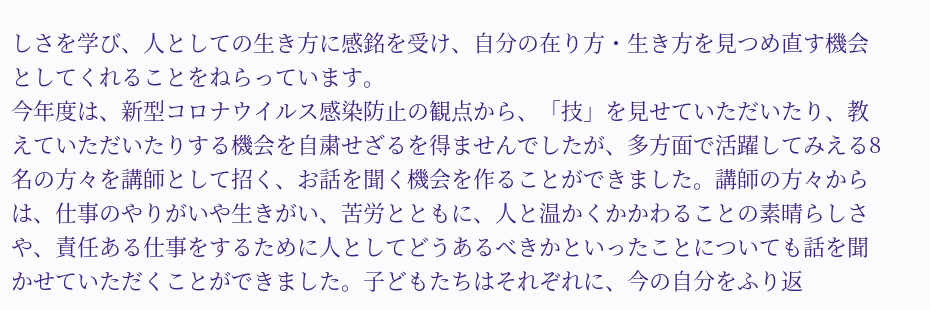しさを学び、人としての生き方に感銘を受け、自分の在り方・生き方を見つめ直す機会としてくれることをねらっています。
今年度は、新型コロナウイルス感染防止の観点から、「技」を見せていただいたり、教えていただいたりする機会を自粛せざるを得ませんでしたが、多方面で活躍してみえる8名の方々を講師として招く、お話を聞く機会を作ることができました。講師の方々からは、仕事のやりがいや生きがい、苦労とともに、人と温かくかかわることの素晴らしさや、責任ある仕事をするために人としてどうあるべきかといったことについても話を聞かせていただくことができました。子どもたちはそれぞれに、今の自分をふり返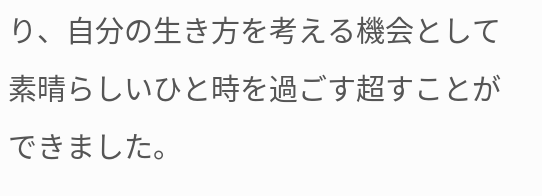り、自分の生き方を考える機会として素晴らしいひと時を過ごす超すことができました。